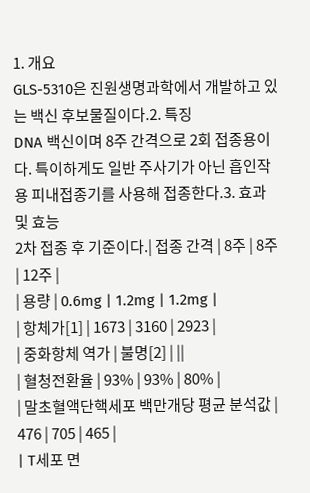1. 개요
GLS-5310은 진원생명과학에서 개발하고 있는 백신 후보물질이다.2. 특징
DNA 백신이며 8주 간격으로 2회 접종용이다. 특이하게도 일반 주사기가 아닌 흡인작용 피내접종기를 사용해 접종한다.3. 효과 및 효능
2차 접종 후 기준이다.| 접종 간격 | 8주 | 8주 | 12주 |
| 용량 | 0.6mg | 1.2mg | 1.2mg |
| 항체가[1] | 1673 | 3160 | 2923 |
| 중화항체 역가 | 불명[2] | ||
| 혈청전환율 | 93% | 93% | 80% |
| 말초혈액단핵세포 백만개당 평균 분석값 | 476 | 705 | 465 |
| T세포 면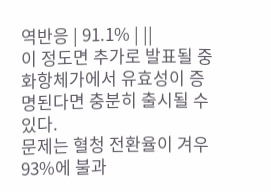역반응 | 91.1% | ||
이 정도면 추가로 발표될 중화항체가에서 유효성이 증명된다면 충분히 출시될 수 있다.
문제는 혈청 전환율이 겨우 93%에 불과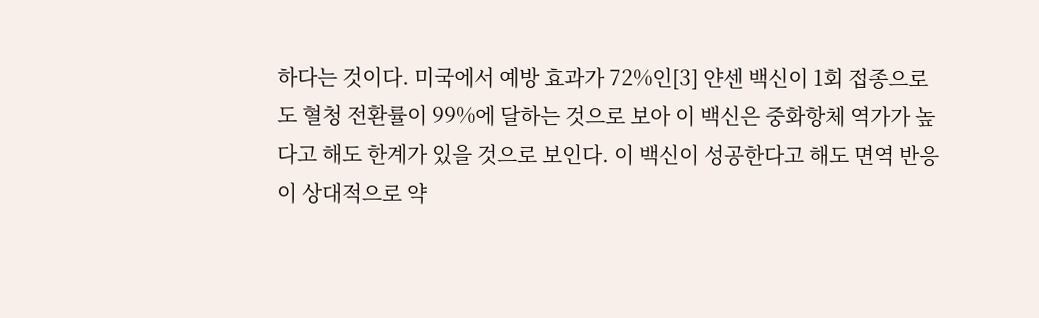하다는 것이다. 미국에서 예방 효과가 72%인[3] 얀센 백신이 1회 접종으로도 혈청 전환률이 99%에 달하는 것으로 보아 이 백신은 중화항체 역가가 높다고 해도 한계가 있을 것으로 보인다. 이 백신이 성공한다고 해도 면역 반응이 상대적으로 약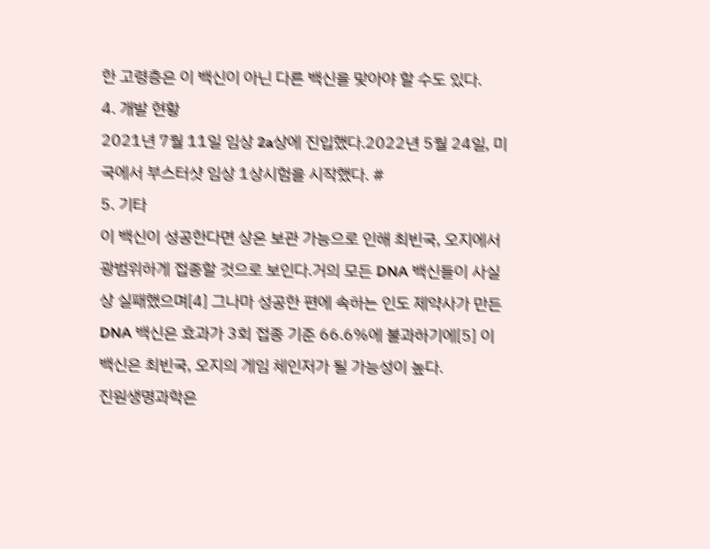한 고령층은 이 백신이 아닌 다른 백신을 맞아야 할 수도 있다.
4. 개발 현황
2021년 7월 11일 임상 2a상에 진입했다.2022년 5월 24일, 미국에서 부스터샷 임상 1상시험을 시작했다. #
5. 기타
이 백신이 성공한다면 상온 보관 가능으로 인해 최빈국, 오지에서 광범위하게 접종할 것으로 보인다.거의 모든 DNA 백신들이 사실상 실패했으며[4] 그나마 성공한 편에 속하는 인도 제약사가 만든 DNA 백신은 효과가 3회 접종 기준 66.6%에 불과하기에[5] 이 백신은 최빈국, 오지의 게임 체인저가 될 가능성이 높다.
진원생명과학은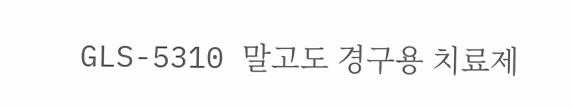GLS-5310 말고도 경구용 치료제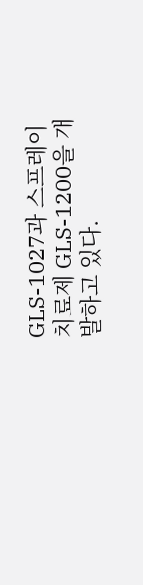GLS-1027과 스프레이 치료제 GLS-1200을 개발하고 있다.